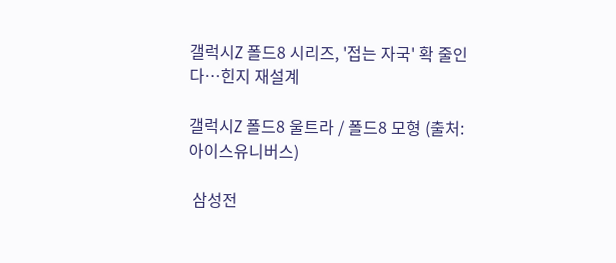갤럭시Z 폴드8 시리즈, '접는 자국' 확 줄인다…힌지 재설계

갤럭시Z 폴드8 울트라 / 폴드8 모형 (출처: 아이스유니버스)

 삼성전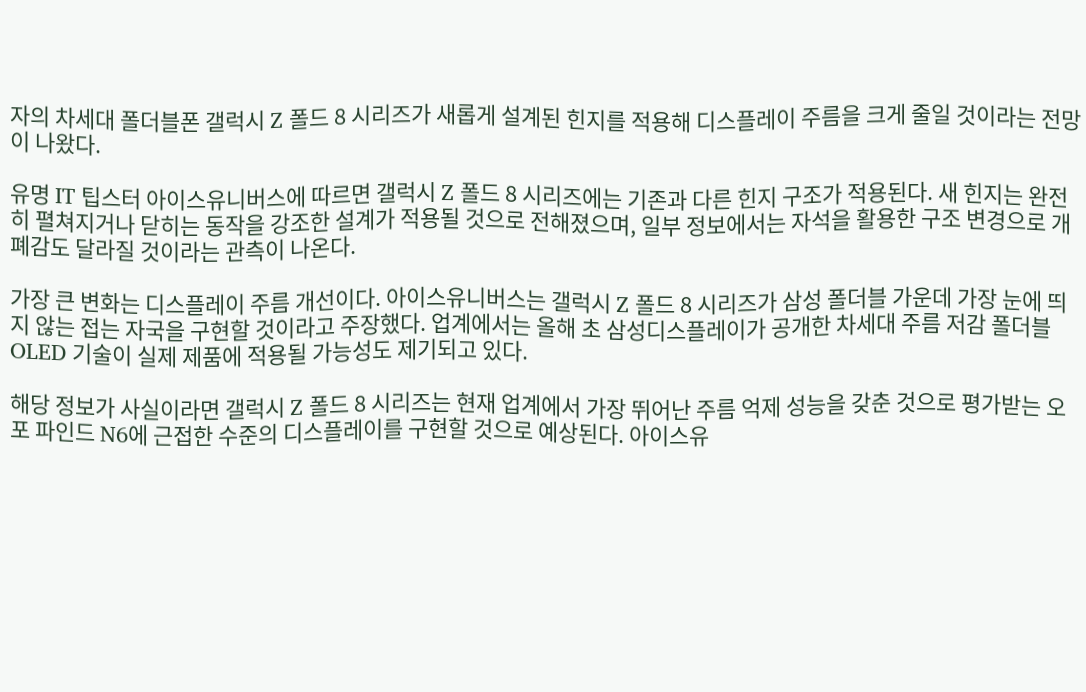자의 차세대 폴더블폰 갤럭시 Z 폴드 8 시리즈가 새롭게 설계된 힌지를 적용해 디스플레이 주름을 크게 줄일 것이라는 전망이 나왔다.

유명 IT 팁스터 아이스유니버스에 따르면 갤럭시 Z 폴드 8 시리즈에는 기존과 다른 힌지 구조가 적용된다. 새 힌지는 완전히 펼쳐지거나 닫히는 동작을 강조한 설계가 적용될 것으로 전해졌으며, 일부 정보에서는 자석을 활용한 구조 변경으로 개폐감도 달라질 것이라는 관측이 나온다.

가장 큰 변화는 디스플레이 주름 개선이다. 아이스유니버스는 갤럭시 Z 폴드 8 시리즈가 삼성 폴더블 가운데 가장 눈에 띄지 않는 접는 자국을 구현할 것이라고 주장했다. 업계에서는 올해 초 삼성디스플레이가 공개한 차세대 주름 저감 폴더블 OLED 기술이 실제 제품에 적용될 가능성도 제기되고 있다.

해당 정보가 사실이라면 갤럭시 Z 폴드 8 시리즈는 현재 업계에서 가장 뛰어난 주름 억제 성능을 갖춘 것으로 평가받는 오포 파인드 N6에 근접한 수준의 디스플레이를 구현할 것으로 예상된다. 아이스유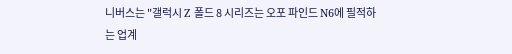니버스는 "갤럭시 Z 폴드 8 시리즈는 오포 파인드 N6에 필적하는 업계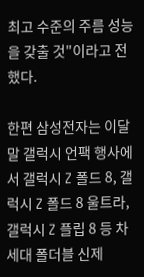최고 수준의 주름 성능을 갖출 것"이라고 전했다.

한편 삼성전자는 이달 말 갤럭시 언팩 행사에서 갤럭시 Z 폴드 8, 갤럭시 Z 폴드 8 울트라, 갤럭시 Z 플립 8 등 차세대 폴더블 신제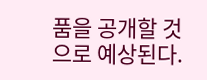품을 공개할 것으로 예상된다.